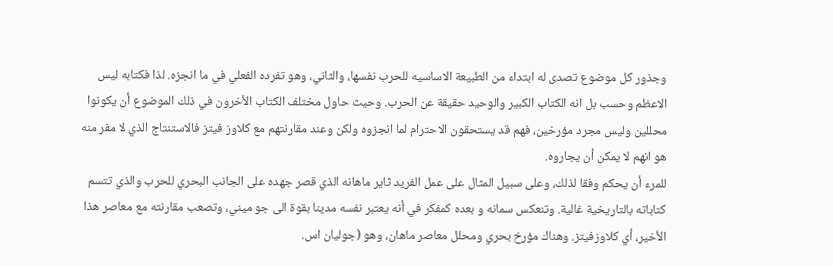وجذور كل موضوع تصدى له ابتداء من الطبيعة الاساسيه للحرب نفسها، والثاني، وهو تفرده الفعلي في ما انجزه. لذا فكتابه ليس الاعظم وحسب بل انه الكتاب الكبير والوحيد حقيقة عن الحرب. وحيث حاول مختلف الكتاب الأخرون في ذلك الموضوع أن يكونوا محللين وليس مجرد مؤرخين، فهم قد يستحقون الاحترام لما انجزوه ولكن وعند مقارنتهم مع کلاوز فيتز فالاستنتاج الذي لا مفر منه هو انهم لا يمكن أن يجاروه.
للمرء أن يحكم وفقا لذلك، وعلى سبيل المثال على عمل الفريد ثاير ماهانه الذي قصر جهده على الجانب البحري للحرب والذي تتسم كتاباته بالتاريخية غالية. وتنعكس سمانه و بعده كمفكر في أنه يعتبر نفسه مدينا بقوة الى جو ميني، وتصعب مقارنته مع معاصر هذا الأخير، أي كلاوزفيتز. وهناك مؤرخ بحري ومحلل معاصر ماهان، وهو (جوليان اس.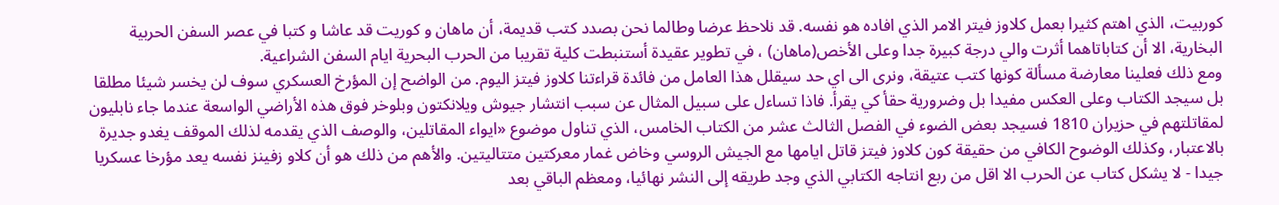کوربيت، الذي اهتم كثيرا بعمل كلاوز فيتر الامر الذي افاده هو نفسه. قد نلاحظ عرضا وطالما نحن بصدد كتب قديمة، أن ماهان و کوريت قد عاشا و كتبا في عصر السفن الحربية البخارية، الا أن كتاباتاهما أثرت والي درجة كبيرة جدا وعلى الأخص(ماهان) ، في تطوير عقيدة أستنبطت كلية تقريبا من الحرب البحرية ايام السفن الشراعية.
ومع ذلك فعلينا معارضة مسألة كونها كتب عتيقة، ونرى الى اي حد سيقلل هذا العامل من فائدة قراءتنا کلاوز فيتز اليوم. من الواضح إن المؤرخ العسكري سوف لن يخسر شيئا مطلقا بل سيجد الكتاب وعلى العكس مفيدا بل وضرورية حقأ كي يقرأ. فاذا تساءل على سبيل المثال عن سبب انتشار جيوش ويلانكتون وبلوخر فوق هذه الأراضي الواسعة عندما جاء نابليون لمقاتلتهم في حزيران 1810 فسيجد بعض الضوء في الفصل الثالث عشر من الكتاب الخامس، الذي تناول موضوع «ايواء المقاتلين، والوصف الذي يقدمه لذلك الموقف يغدو جديرة بالاعتبار، وكذلك الوضوح الكافي من حقيقة كون کلاوز فيتز قاتل ايامها مع الجيش الروسي وخاض غمار معركتين متتاليتين. والأهم من ذلك هو أن کلاو زفينز نفسه يعد مؤرخا عسكريا جيدا - لا يشكل كتاب عن الحرب الا اقل من ربع انتاجه الكتابي الذي وجد طريقه إلى النشر نهائيا، ومعظم الباقي بعد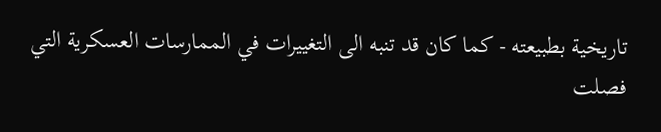تاريخية بطبيعته - كما كان قد تنبه الى التغييرات في الممارسات العسكرية التي فصلت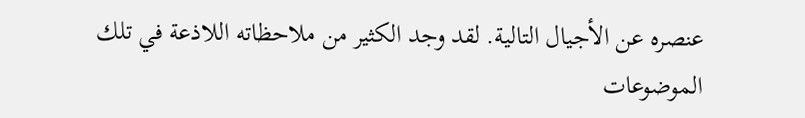عنصره عن الأجيال التالية. لقد وجد الكثير من ملاحظاته اللاذعة في تلك الموضوعات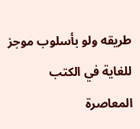طريقه ولو بأسلوب موجز للغاية في الكتب المعاصرة